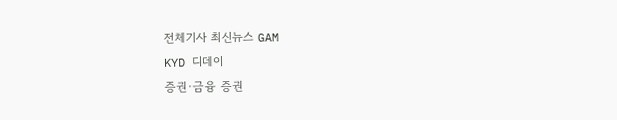전체기사 최신뉴스 GAM
KYD 디데이
증권·금융 증권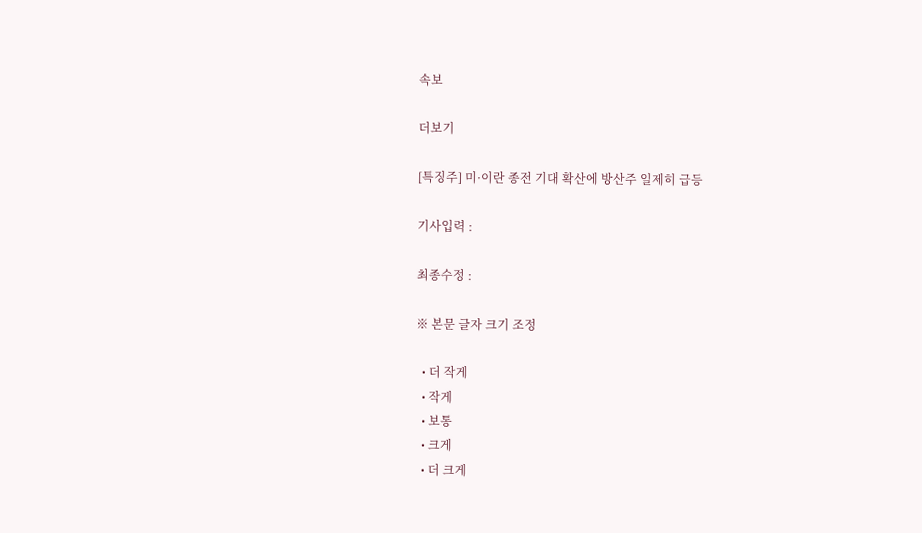속보

더보기

[특징주] 미·이란 종전 기대 확산에 방산주 일제히 급등

기사입력 :

최종수정 :

※ 본문 글자 크기 조정

  • 더 작게
  • 작게
  • 보통
  • 크게
  • 더 크게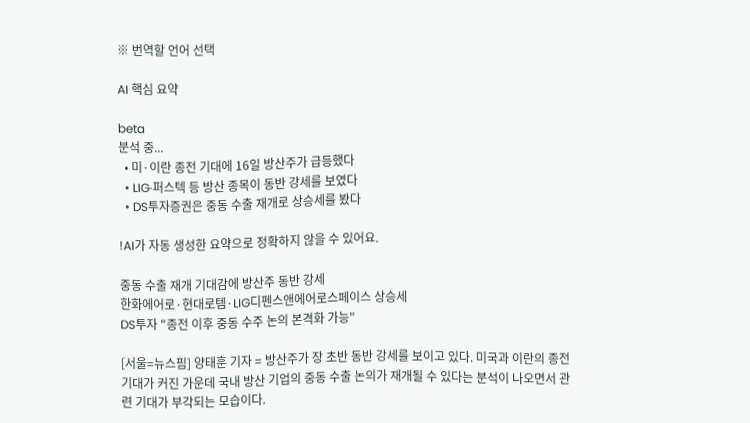※ 번역할 언어 선택

AI 핵심 요약

beta
분석 중...
  • 미·이란 종전 기대에 16일 방산주가 급등했다
  • LIG·퍼스텍 등 방산 종목이 동반 강세를 보였다
  • DS투자증권은 중동 수출 재개로 상승세를 봤다

!AI가 자동 생성한 요약으로 정확하지 않을 수 있어요.

중동 수출 재개 기대감에 방산주 동반 강세
한화에어로·현대로템·LIG디펜스앤에어로스페이스 상승세
DS투자 "종전 이후 중동 수주 논의 본격화 가능"

[서울=뉴스핌] 양태훈 기자 = 방산주가 장 초반 동반 강세를 보이고 있다. 미국과 이란의 종전 기대가 커진 가운데 국내 방산 기업의 중동 수출 논의가 재개될 수 있다는 분석이 나오면서 관련 기대가 부각되는 모습이다.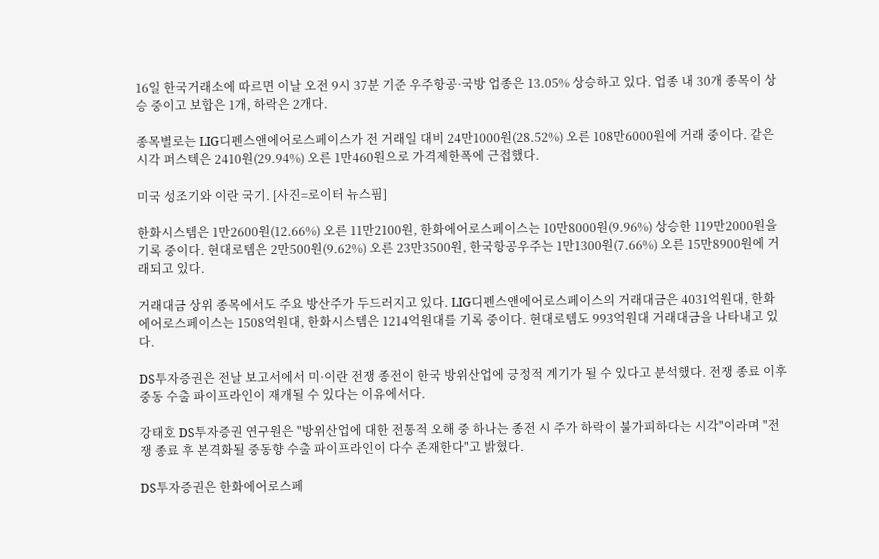16일 한국거래소에 따르면 이날 오전 9시 37분 기준 우주항공·국방 업종은 13.05% 상승하고 있다. 업종 내 30개 종목이 상승 중이고 보합은 1개, 하락은 2개다.

종목별로는 LIG디펜스앤에어로스페이스가 전 거래일 대비 24만1000원(28.52%) 오른 108만6000원에 거래 중이다. 같은 시각 퍼스텍은 2410원(29.94%) 오른 1만460원으로 가격제한폭에 근접했다.

미국 성조기와 이란 국기. [사진=로이터 뉴스핌]

한화시스템은 1만2600원(12.66%) 오른 11만2100원, 한화에어로스페이스는 10만8000원(9.96%) 상승한 119만2000원을 기록 중이다. 현대로템은 2만500원(9.62%) 오른 23만3500원, 한국항공우주는 1만1300원(7.66%) 오른 15만8900원에 거래되고 있다.

거래대금 상위 종목에서도 주요 방산주가 두드러지고 있다. LIG디펜스앤에어로스페이스의 거래대금은 4031억원대, 한화에어로스페이스는 1508억원대, 한화시스템은 1214억원대를 기록 중이다. 현대로템도 993억원대 거래대금을 나타내고 있다.

DS투자증권은 전날 보고서에서 미·이란 전쟁 종전이 한국 방위산업에 긍정적 계기가 될 수 있다고 분석했다. 전쟁 종료 이후 중동 수출 파이프라인이 재개될 수 있다는 이유에서다.

강태호 DS투자증권 연구원은 "방위산업에 대한 전통적 오해 중 하나는 종전 시 주가 하락이 불가피하다는 시각"이라며 "전쟁 종료 후 본격화될 중동향 수출 파이프라인이 다수 존재한다"고 밝혔다.

DS투자증권은 한화에어로스페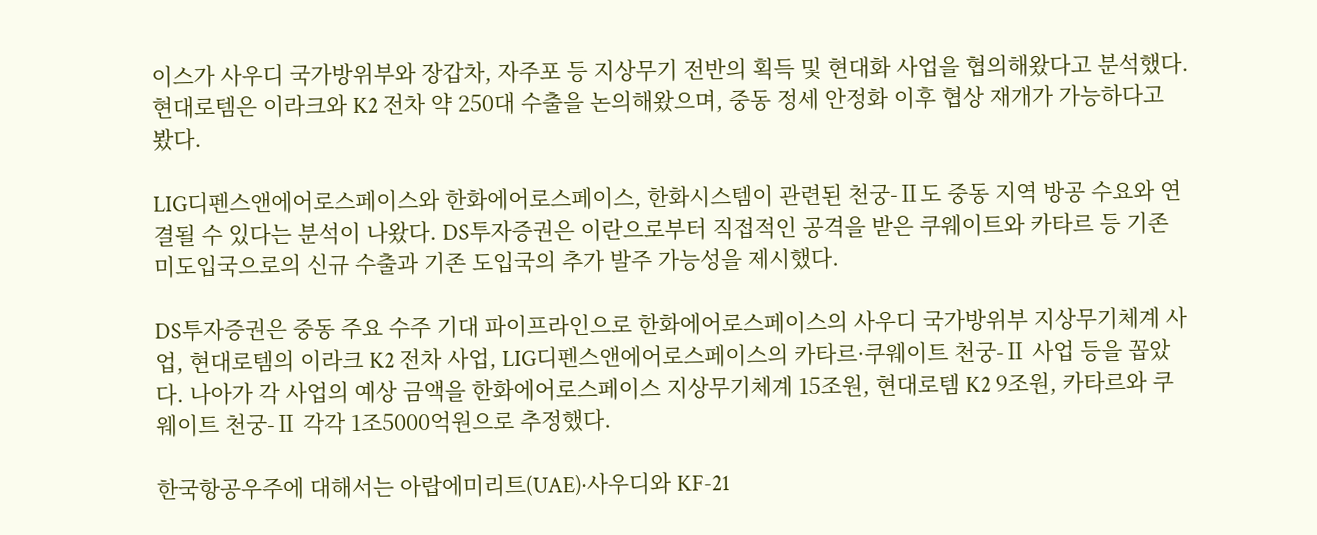이스가 사우디 국가방위부와 장갑차, 자주포 등 지상무기 전반의 획득 및 현대화 사업을 협의해왔다고 분석했다. 현대로템은 이라크와 K2 전차 약 250대 수출을 논의해왔으며, 중동 정세 안정화 이후 협상 재개가 가능하다고 봤다.

LIG디펜스앤에어로스페이스와 한화에어로스페이스, 한화시스템이 관련된 천궁-Ⅱ도 중동 지역 방공 수요와 연결될 수 있다는 분석이 나왔다. DS투자증권은 이란으로부터 직접적인 공격을 받은 쿠웨이트와 카타르 등 기존 미도입국으로의 신규 수출과 기존 도입국의 추가 발주 가능성을 제시했다.

DS투자증권은 중동 주요 수주 기대 파이프라인으로 한화에어로스페이스의 사우디 국가방위부 지상무기체계 사업, 현대로템의 이라크 K2 전차 사업, LIG디펜스앤에어로스페이스의 카타르·쿠웨이트 천궁-Ⅱ 사업 등을 꼽았다. 나아가 각 사업의 예상 금액을 한화에어로스페이스 지상무기체계 15조원, 현대로템 K2 9조원, 카타르와 쿠웨이트 천궁-Ⅱ 각각 1조5000억원으로 추정했다.

한국항공우주에 대해서는 아랍에미리트(UAE)·사우디와 KF-21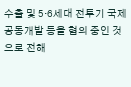수출 및 5·6세대 전투기 국제 공동개발 등을 협의 중인 것으로 전해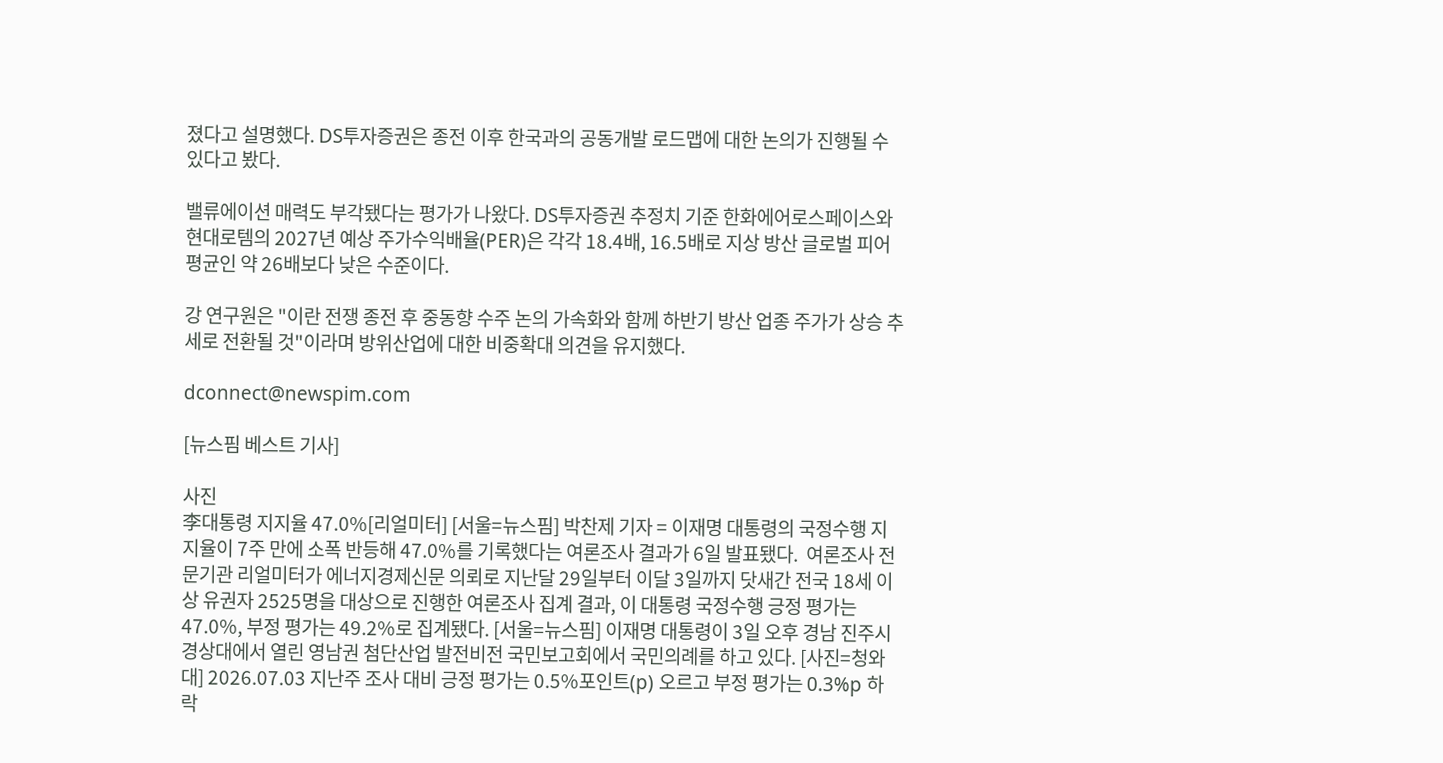졌다고 설명했다. DS투자증권은 종전 이후 한국과의 공동개발 로드맵에 대한 논의가 진행될 수 있다고 봤다.

밸류에이션 매력도 부각됐다는 평가가 나왔다. DS투자증권 추정치 기준 한화에어로스페이스와 현대로템의 2027년 예상 주가수익배율(PER)은 각각 18.4배, 16.5배로 지상 방산 글로벌 피어 평균인 약 26배보다 낮은 수준이다.

강 연구원은 "이란 전쟁 종전 후 중동향 수주 논의 가속화와 함께 하반기 방산 업종 주가가 상승 추세로 전환될 것"이라며 방위산업에 대한 비중확대 의견을 유지했다.

dconnect@newspim.com

[뉴스핌 베스트 기사]

사진
李대통령 지지율 47.0%[리얼미터] [서울=뉴스핌] 박찬제 기자 = 이재명 대통령의 국정수행 지지율이 7주 만에 소폭 반등해 47.0%를 기록했다는 여론조사 결과가 6일 발표됐다.  여론조사 전문기관 리얼미터가 에너지경제신문 의뢰로 지난달 29일부터 이달 3일까지 닷새간 전국 18세 이상 유권자 2525명을 대상으로 진행한 여론조사 집계 결과, 이 대통령 국정수행 긍정 평가는 47.0%, 부정 평가는 49.2%로 집계됐다. [서울=뉴스핌] 이재명 대통령이 3일 오후 경남 진주시 경상대에서 열린 영남권 첨단산업 발전비전 국민보고회에서 국민의례를 하고 있다. [사진=청와대] 2026.07.03 지난주 조사 대비 긍정 평가는 0.5%포인트(p) 오르고 부정 평가는 0.3%p 하락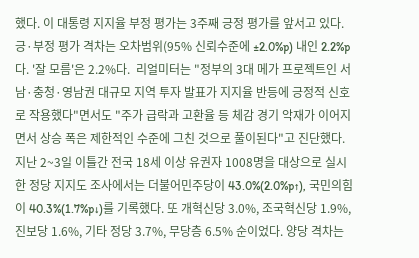했다. 이 대통령 지지율 부정 평가는 3주째 긍정 평가를 앞서고 있다. 긍·부정 평가 격차는 오차범위(95% 신뢰수준에 ±2.0%p) 내인 2.2%p다. '잘 모름'은 2.2%다.  리얼미터는 "정부의 3대 메가 프로젝트인 서남·충청·영남권 대규모 지역 투자 발표가 지지율 반등에 긍정적 신호로 작용했다"면서도 "주가 급락과 고환율 등 체감 경기 악재가 이어지면서 상승 폭은 제한적인 수준에 그친 것으로 풀이된다"고 진단했다. 지난 2~3일 이틀간 전국 18세 이상 유권자 1008명을 대상으로 실시한 정당 지지도 조사에서는 더불어민주당이 43.0%(2.0%p↑), 국민의힘이 40.3%(1.7%p↓)를 기록했다. 또 개혁신당 3.0%, 조국혁신당 1.9%, 진보당 1.6%, 기타 정당 3.7%, 무당층 6.5% 순이었다. 양당 격차는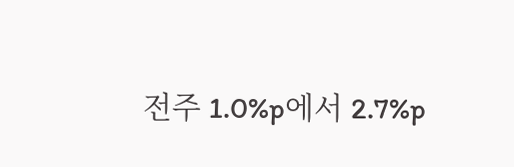전주 1.0%p에서 2.7%p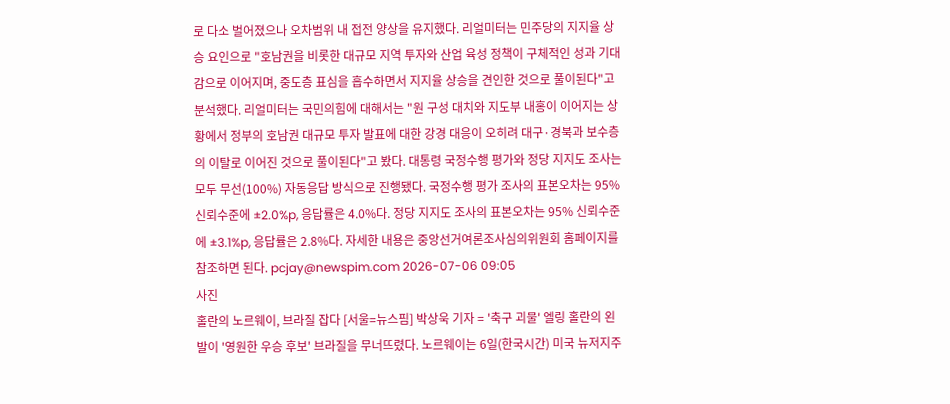로 다소 벌어졌으나 오차범위 내 접전 양상을 유지했다. 리얼미터는 민주당의 지지율 상승 요인으로 "호남권을 비롯한 대규모 지역 투자와 산업 육성 정책이 구체적인 성과 기대감으로 이어지며, 중도층 표심을 흡수하면서 지지율 상승을 견인한 것으로 풀이된다"고 분석했다. 리얼미터는 국민의힘에 대해서는 "원 구성 대치와 지도부 내홍이 이어지는 상황에서 정부의 호남권 대규모 투자 발표에 대한 강경 대응이 오히려 대구·경북과 보수층의 이탈로 이어진 것으로 풀이된다"고 봤다. 대통령 국정수행 평가와 정당 지지도 조사는 모두 무선(100%) 자동응답 방식으로 진행됐다. 국정수행 평가 조사의 표본오차는 95% 신뢰수준에 ±2.0%p, 응답률은 4.0%다. 정당 지지도 조사의 표본오차는 95% 신뢰수준에 ±3.1%p, 응답률은 2.8%다. 자세한 내용은 중앙선거여론조사심의위원회 홈페이지를 참조하면 된다. pcjay@newspim.com 2026-07-06 09:05
사진
홀란의 노르웨이, 브라질 잡다 [서울=뉴스핌] 박상욱 기자 = '축구 괴물' 엘링 홀란의 왼발이 '영원한 우승 후보' 브라질을 무너뜨렸다. 노르웨이는 6일(한국시간) 미국 뉴저지주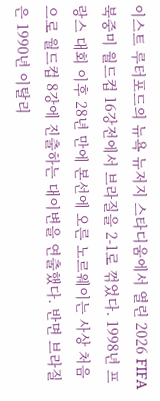이스트 루터포드의 뉴욕 뉴저지 스타디움에서 열린 2026 FIFA 북중미 월드컵 16강전에서 브라질을 2-1로 꺾었다. 1998년 프랑스 대회 이후 28년 만에 본선에 오른 노르웨이는 사상 처음으로 월드컵 8강에 진출하는 대이변을 연출했다. 반면 브라질은 1990년 이탈리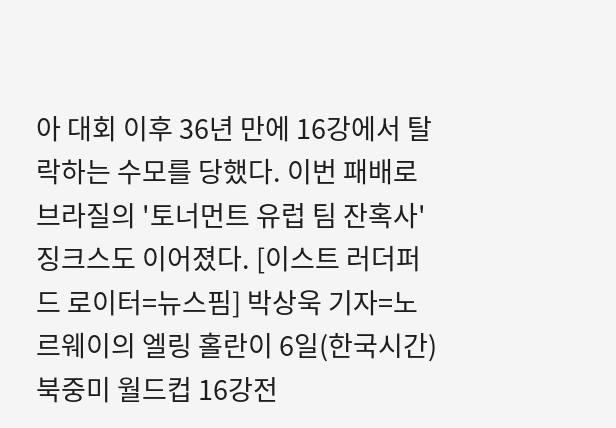아 대회 이후 36년 만에 16강에서 탈락하는 수모를 당했다. 이번 패배로 브라질의 '토너먼트 유럽 팀 잔혹사' 징크스도 이어졌다. [이스트 러더퍼드 로이터=뉴스핌] 박상욱 기자=노르웨이의 엘링 홀란이 6일(한국시간) 북중미 월드컵 16강전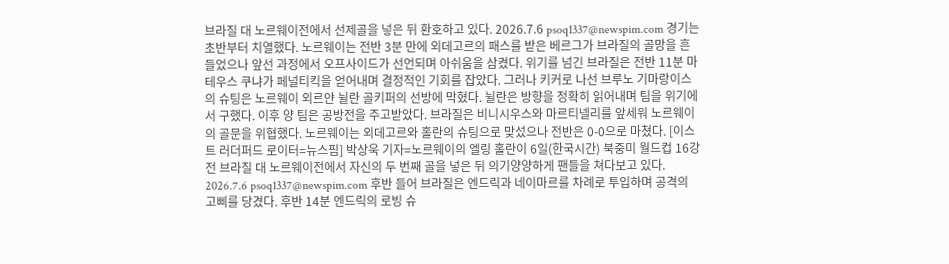브라질 대 노르웨이전에서 선제골을 넣은 뒤 환호하고 있다. 2026.7.6 psoq1337@newspim.com 경기는 초반부터 치열했다. 노르웨이는 전반 3분 만에 외데고르의 패스를 받은 베르그가 브라질의 골망을 흔들었으나 앞선 과정에서 오프사이드가 선언되며 아쉬움을 삼켰다. 위기를 넘긴 브라질은 전반 11분 마테우스 쿠냐가 페널티킥을 얻어내며 결정적인 기회를 잡았다. 그러나 키커로 나선 브루노 기마랑이스의 슈팅은 노르웨이 외르얀 뉠란 골키퍼의 선방에 막혔다. 뉠란은 방향을 정확히 읽어내며 팀을 위기에서 구했다. 이후 양 팀은 공방전을 주고받았다. 브라질은 비니시우스와 마르티넬리를 앞세워 노르웨이의 골문을 위협했다. 노르웨이는 외데고르와 홀란의 슈팅으로 맞섰으나 전반은 0-0으로 마쳤다. [이스트 러더퍼드 로이터=뉴스핌] 박상욱 기자=노르웨이의 엘링 홀란이 6일(한국시간) 북중미 월드컵 16강전 브라질 대 노르웨이전에서 자신의 두 번째 골을 넣은 뒤 의기양양하게 팬들을 쳐다보고 있다. 2026.7.6 psoq1337@newspim.com 후반 들어 브라질은 엔드릭과 네이마르를 차례로 투입하며 공격의 고삐를 당겼다. 후반 14분 엔드릭의 로빙 슈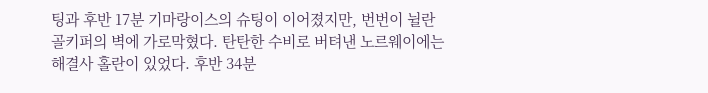팅과 후반 17분 기마랑이스의 슈팅이 이어졌지만, 번번이 뉠란 골키퍼의 벽에 가로막혔다. 탄탄한 수비로 버텨낸 노르웨이에는 해결사 홀란이 있었다. 후반 34분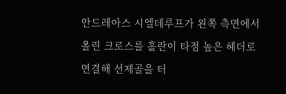안드레아스 시엘데루프가 왼쪽 측면에서 올린 크로스를 홀란이 타점 높은 헤더로 연결해 선제골을 터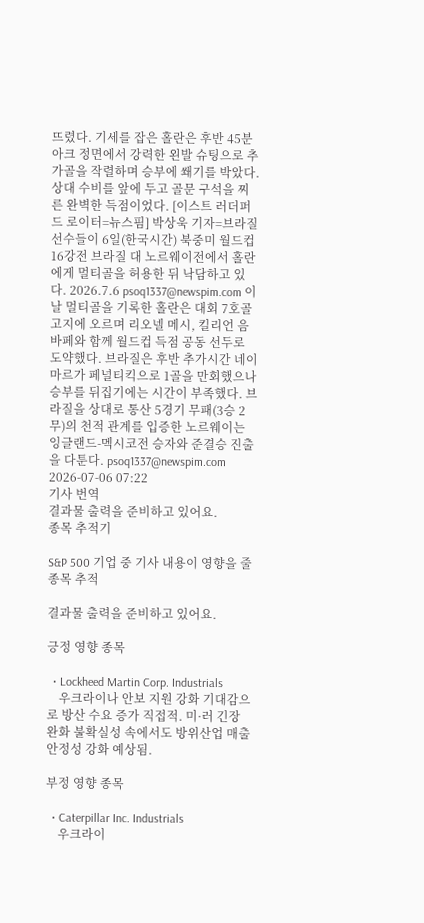뜨렸다. 기세를 잡은 홀란은 후반 45분 아크 정면에서 강력한 왼발 슈팅으로 추가골을 작렬하며 승부에 쐐기를 박았다. 상대 수비를 앞에 두고 골문 구석을 찌른 완벽한 득점이었다. [이스트 러더퍼드 로이터=뉴스핌] 박상욱 기자=브라질 선수들이 6일(한국시간) 북중미 월드컵 16강전 브라질 대 노르웨이전에서 홀란에게 멀티골을 허용한 뒤 낙담하고 있다. 2026.7.6 psoq1337@newspim.com 이날 멀티골을 기록한 홀란은 대회 7호골 고지에 오르며 리오넬 메시, 킬리언 음바페와 함께 월드컵 득점 공동 선두로 도약했다. 브라질은 후반 추가시간 네이마르가 페널티킥으로 1골을 만회했으나 승부를 뒤집기에는 시간이 부족했다. 브라질을 상대로 통산 5경기 무패(3승 2무)의 천적 관계를 입증한 노르웨이는 잉글랜드-멕시코전 승자와 준결승 진출을 다툰다. psoq1337@newspim.com 2026-07-06 07:22
기사 번역
결과물 출력을 준비하고 있어요.
종목 추적기

S&P 500 기업 중 기사 내용이 영향을 줄 종목 추적

결과물 출력을 준비하고 있어요.

긍정 영향 종목

  • Lockheed Martin Corp. Industrials
    우크라이나 안보 지원 강화 기대감으로 방산 수요 증가 직접적. 미·러 긴장 완화 불확실성 속에서도 방위산업 매출 안정성 강화 예상됨.

부정 영향 종목

  • Caterpillar Inc. Industrials
    우크라이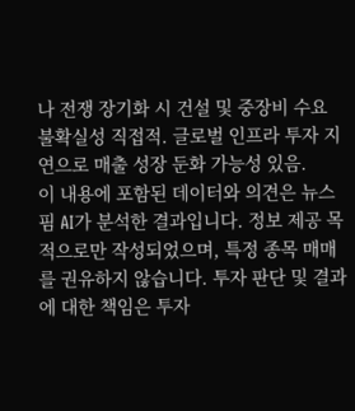나 전쟁 장기화 시 건설 및 중장비 수요 불확실성 직접적. 글로벌 인프라 투자 지연으로 매출 성장 둔화 가능성 있음.
이 내용에 포함된 데이터와 의견은 뉴스핌 AI가 분석한 결과입니다. 정보 제공 목적으로만 작성되었으며, 특정 종목 매매를 권유하지 않습니다. 투자 판단 및 결과에 대한 책임은 투자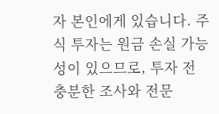자 본인에게 있습니다. 주식 투자는 원금 손실 가능성이 있으므로, 투자 전 충분한 조사와 전문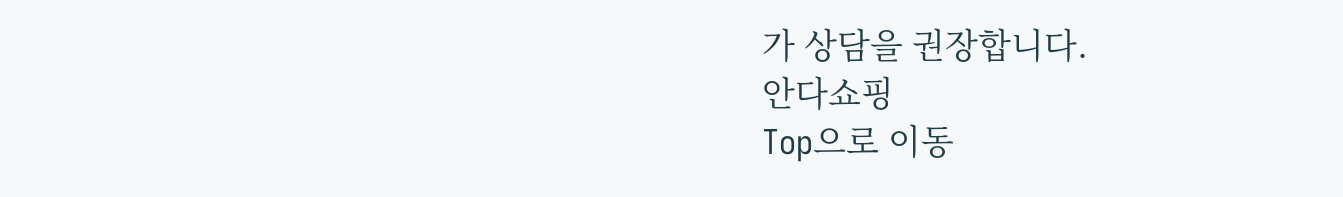가 상담을 권장합니다.
안다쇼핑
Top으로 이동